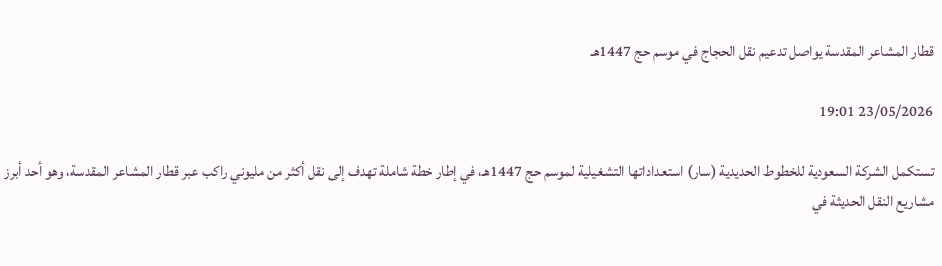قطار المشاعر المقدسة يواصل تدعيم نقل الحجاج في موسم حج 1447هـ

23/05/2026 19:01

تستكمل الشركة السعودية للخطوط الحديدية (سار) استعداداتها التشغيلية لموسم حج 1447هـ، في إطار خطة شاملة تهدف إلى نقل أكثر من مليوني راكب عبر قطار المشاعر المقدسة، وهو أحد أبرز مشاريع النقل الحديثة في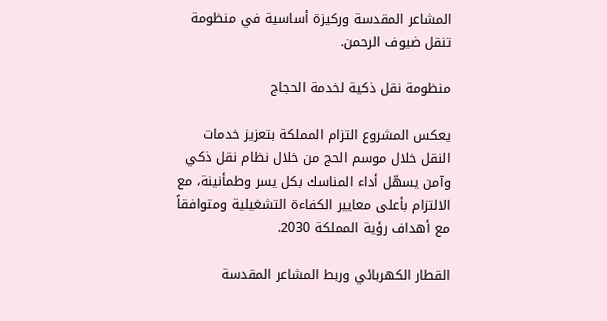المشاعر المقدسة وركيزة أساسية في منظومة تنقل ضيوف الرحمن.

منظومة نقل ذكية لخدمة الحجاج

يعكس المشروع التزام المملكة بتعزيز خدمات النقل خلال موسم الحج من خلال نظام نقل ذكي وآمن يسهّل أداء المناسك بكل يسر وطمأنينة، مع الالتزام بأعلى معايير الكفاءة التشغيلية ومتوافقاً مع أهداف رؤية المملكة 2030.

القطار الكهربائي وربط المشاعر المقدسة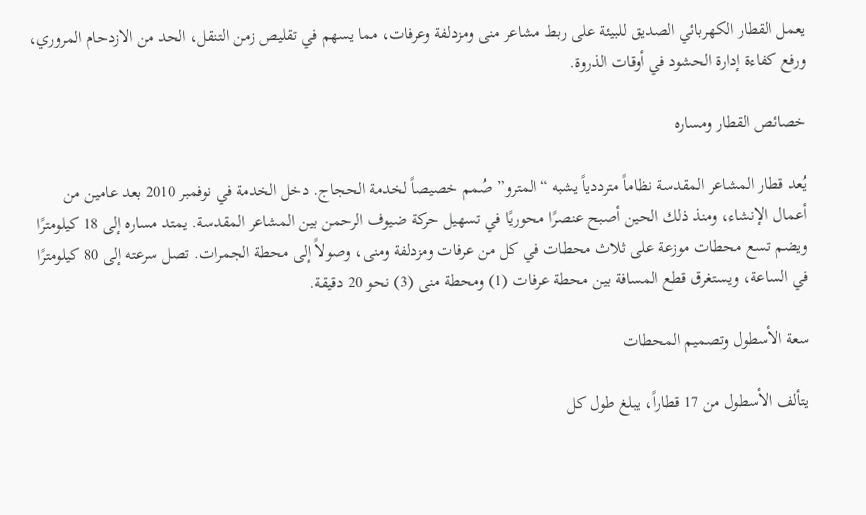يعمل القطار الكهربائي الصديق للبيئة على ربط مشاعر منى ومزدلفة وعرفات، مما يسهم في تقليص زمن التنقل، الحد من الازدحام المروري، ورفع كفاءة إدارة الحشود في أوقات الذروة.

خصائص القطار ومساره

يُعد قطار المشاعر المقدسة نظاماً مترددياً يشبه “المترو” صُمم خصيصاً لخدمة الحجاج. دخل الخدمة في نوفمبر 2010 بعد عامين من أعمال الإنشاء، ومنذ ذلك الحين أصبح عنصرًا محوريًا في تسهيل حركة ضيوف الرحمن بين المشاعر المقدسة. يمتد مساره إلى 18 كيلومترًا ويضم تسع محطات موزعة على ثلاث محطات في كل من عرفات ومزدلفة ومنى، وصولاً إلى محطة الجمرات. تصل سرعته إلى 80 كيلومترًا في الساعة، ويستغرق قطع المسافة بين محطة عرفات (1) ومحطة منى (3) نحو 20 دقيقة.

سعة الأسطول وتصميم المحطات

يتألف الأسطول من 17 قطاراً، يبلغ طول كل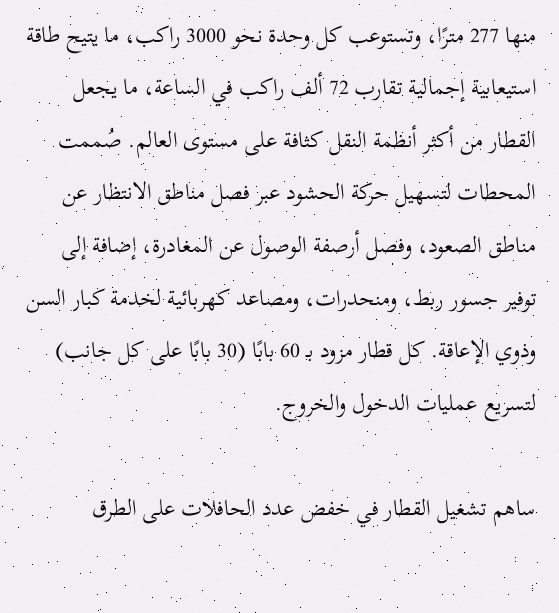منها 277 مترًا، وتستوعب كل وحدة نحو 3000 راكب، ما يتيح طاقة استيعابية إجمالية تقارب 72 ألف راكب في الساعة، ما يجعل القطار من أكثر أنظمة النقل كثافة على مستوى العالم. صُممت المحطات لتسهيل حركة الحشود عبر فصل مناطق الانتظار عن مناطق الصعود، وفصل أرصفة الوصول عن المغادرة، إضافة إلى توفير جسور ربط، ومنحدرات، ومصاعد كهربائية لخدمة كبار السن وذوي الإعاقة. كل قطار مزود بـ 60 بابًا (30 بابًا على كل جانب) لتسريع عمليات الدخول والخروج.

ساهم تشغيل القطار في خفض عدد الحافلات على الطرق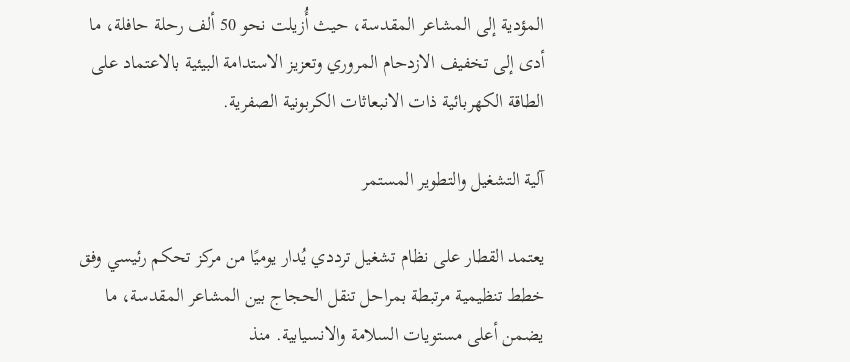المؤدية إلى المشاعر المقدسة، حيث أُزيلت نحو 50 ألف رحلة حافلة، ما أدى إلى تخفيف الازدحام المروري وتعزيز الاستدامة البيئية بالاعتماد على الطاقة الكهربائية ذات الانبعاثات الكربونية الصفرية.

آلية التشغيل والتطوير المستمر

يعتمد القطار على نظام تشغيل ترددي يُدار يوميًا من مركز تحكم رئيسي وفق خطط تنظيمية مرتبطة بمراحل تنقل الحجاج بين المشاعر المقدسة، ما يضمن أعلى مستويات السلامة والانسيابية. منذ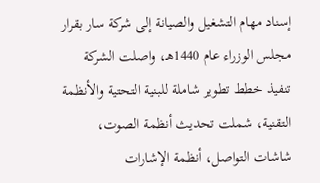إسناد مهام التشغيل والصيانة إلى شركة سار بقرار مجلس الوزراء عام 1440هـ، واصلت الشركة تنفيذ خطط تطوير شاملة للبنية التحتية والأنظمة التقنية، شملت تحديث أنظمة الصوت، شاشات التواصل، أنظمة الإشارات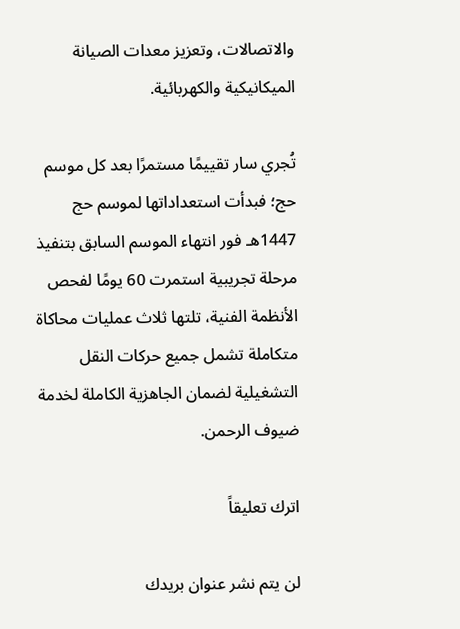والاتصالات، وتعزيز معدات الصيانة الميكانيكية والكهربائية.

تُجري سار تقييمًا مستمرًا بعد كل موسم حج؛ فبدأت استعداداتها لموسم حج 1447هـ فور انتهاء الموسم السابق بتنفيذ مرحلة تجريبية استمرت 60 يومًا لفحص الأنظمة الفنية، تلتها ثلاث عمليات محاكاة متكاملة تشمل جميع حركات النقل التشغيلية لضمان الجاهزية الكاملة لخدمة ضيوف الرحمن.

اترك تعليقاً

لن يتم نشر عنوان بريدك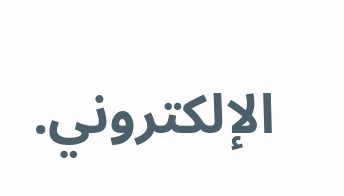الإلكتروني.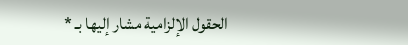الحقول الإلزامية مشار إليها بـ *